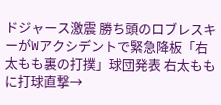ドジャース激震 勝ち頭のロブレスキーがWアクシデントで緊急降板「右太もも裏の打撲」球団発表 右太ももに打球直撃→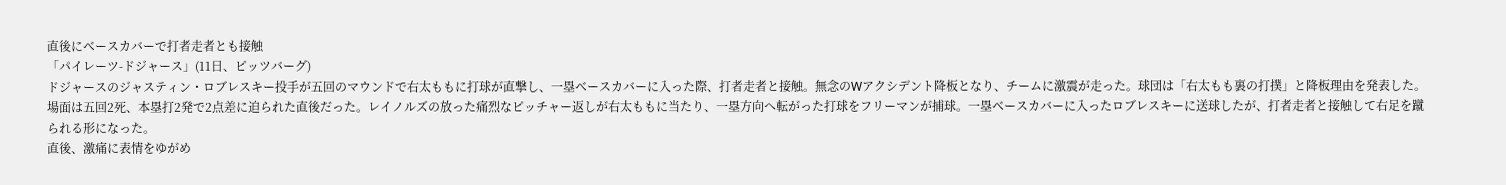直後にベースカバーで打者走者とも接触
「パイレーツ-ドジャース」(11日、ピッツバーグ)
ドジャースのジャスティン・ロブレスキー投手が五回のマウンドで右太ももに打球が直撃し、一塁ベースカバーに入った際、打者走者と接触。無念のWアクシデント降板となり、チームに激震が走った。球団は「右太もも裏の打撲」と降板理由を発表した。
場面は五回2死、本塁打2発で2点差に迫られた直後だった。レイノルズの放った痛烈なピッチャー返しが右太ももに当たり、一塁方向へ転がった打球をフリーマンが捕球。一塁ベースカバーに入ったロブレスキーに送球したが、打者走者と接触して右足を蹴られる形になった。
直後、激痛に表情をゆがめ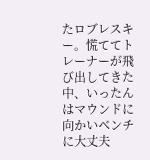たロブレスキー。慌ててトレーナーが飛び出してきた中、いったんはマウンドに向かいベンチに大丈夫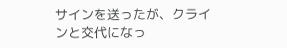サインを送ったが、クラインと交代になっ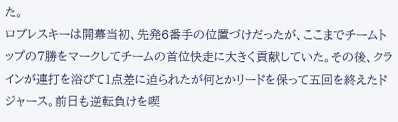た。
ロブレスキーは開幕当初、先発6番手の位置づけだったが、ここまでチームトップの7勝をマークしてチームの首位快走に大きく貢献していた。その後、クラインが連打を浴びて1点差に迫られたが何とかリードを保って五回を終えたドジャース。前日も逆転負けを喫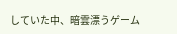していた中、暗雲漂うゲーム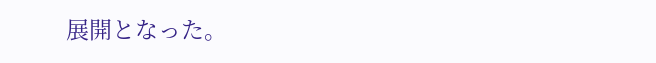展開となった。